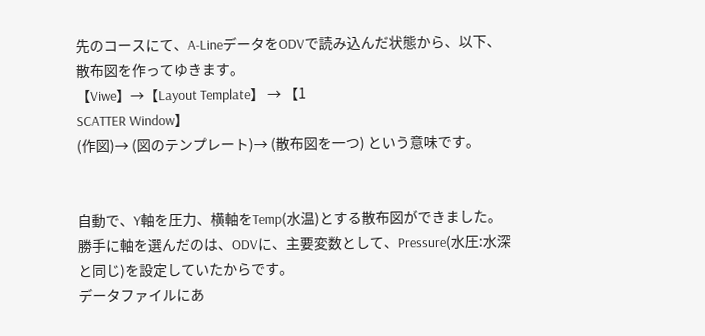先のコースにて、A-LineデータをODVで読み込んだ状態から、以下、散布図を作ってゆきます。
【Viwe】→【Layout Template】 → 【1
SCATTER Window】
(作図)→ (図のテンプレート)→ (散布図を一つ) という意味です。


自動で、Y軸を圧力、横軸をTemp(水温)とする散布図ができました。勝手に軸を選んだのは、ODVに、主要変数として、Pressure(水圧:水深と同じ)を設定していたからです。
データファイルにあ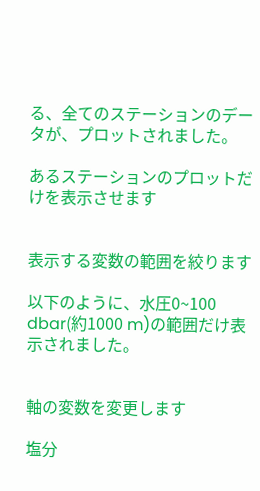る、全てのステーションのデータが、プロットされました。

あるステーションのプロットだけを表示させます


表示する変数の範囲を絞ります

以下のように、水圧0~100 dbar(約1000 m)の範囲だけ表示されました。


軸の変数を変更します

塩分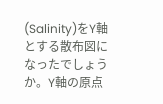(Salinity)をY軸とする散布図になったでしょうか。Y軸の原点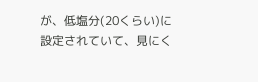が、低塩分(20くらい)に設定されていて、見にく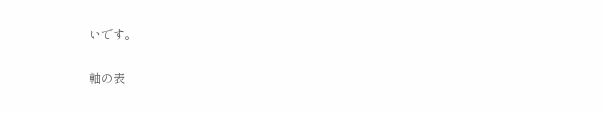いです。

軸の表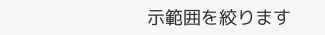示範囲を絞ります